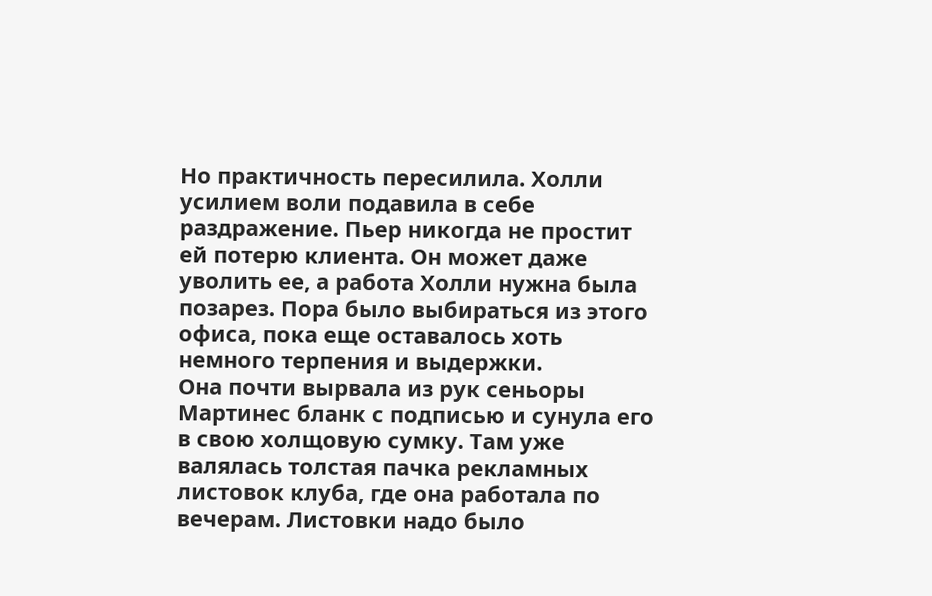Но практичность пересилила. Холли усилием воли подавила в себе раздражение. Пьер никогда не простит ей потерю клиента. Он может даже уволить ее, а работа Холли нужна была позарез. Пора было выбираться из этого офиса, пока еще оставалось хоть немного терпения и выдержки.
Она почти вырвала из рук сеньоры Мартинес бланк с подписью и сунула его в свою холщовую сумку. Там уже валялась толстая пачка рекламных листовок клуба, где она работала по вечерам. Листовки надо было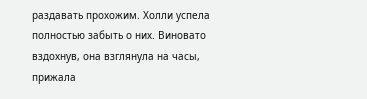раздавать прохожим. Холли успела полностью забыть о них. Виновато вздохнув, она взглянула на часы, прижала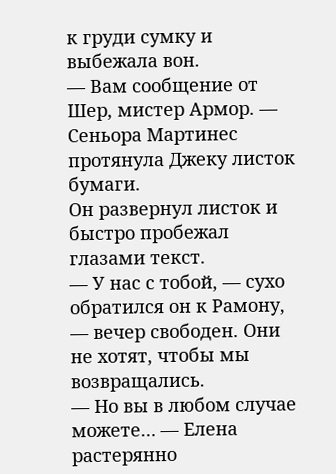к груди сумку и выбежала вон.
— Вам сообщение от Шер, мистер Армор. — Сеньора Мартинес протянула Джеку листок бумаги.
Он развернул листок и быстро пробежал глазами текст.
— У нас с тобой, — сухо обратился он к Рамону, — вечер свободен. Они не хотят, чтобы мы возвращались.
— Но вы в любом случае можете… — Елена растерянно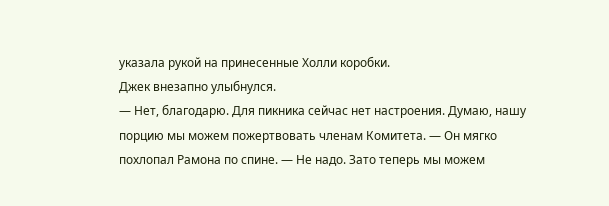указала рукой на принесенные Холли коробки.
Джек внезапно улыбнулся.
— Нет, благодарю. Для пикника сейчас нет настроения. Думаю, нашу порцию мы можем пожертвовать членам Комитета. — Он мягко похлопал Рамона по спине. — Не надо. Зато теперь мы можем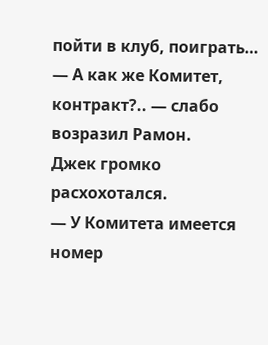пойти в клуб, поиграть…
— А как же Комитет, контракт?.. — слабо возразил Рамон.
Джек громко расхохотался.
— У Комитета имеется номер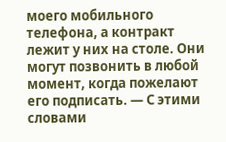моего мобильного телефона, а контракт лежит у них на столе. Они могут позвонить в любой момент, когда пожелают его подписать. — С этими словами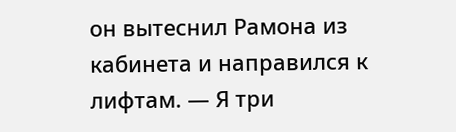он вытеснил Рамона из кабинета и направился к лифтам. — Я три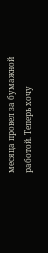месяца провел за бумажной работой. Теперь хочу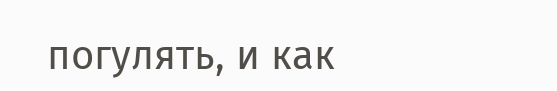погулять, и как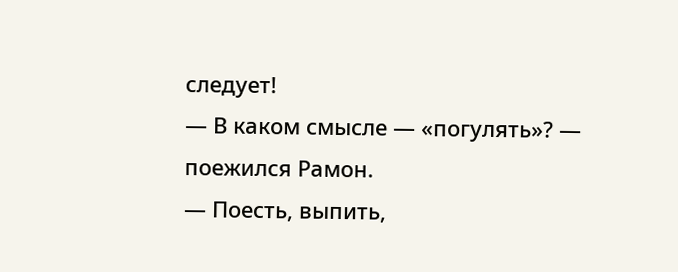следует!
— В каком смысле — «погулять»? — поежился Рамон.
— Поесть, выпить,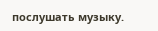послушать музыку.